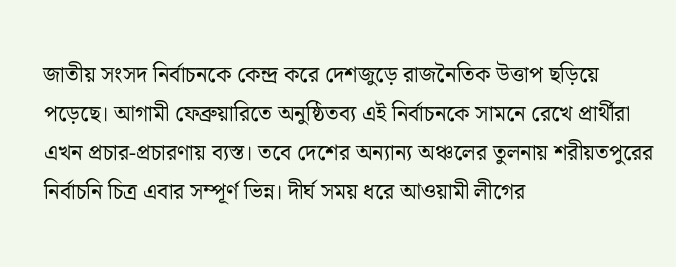জাতীয় সংসদ নির্বাচনকে কেন্দ্র করে দেশজুড়ে রাজনৈতিক উত্তাপ ছড়িয়ে পড়েছে। আগামী ফেব্রুয়ারিতে অনুষ্ঠিতব্য এই নির্বাচনকে সামনে রেখে প্রার্থীরা এখন প্রচার-প্রচারণায় ব্যস্ত। তবে দেশের অন্যান্য অঞ্চলের তুলনায় শরীয়তপুরের নির্বাচনি চিত্র এবার সম্পূর্ণ ভিন্ন। দীর্ঘ সময় ধরে আওয়ামী লীগের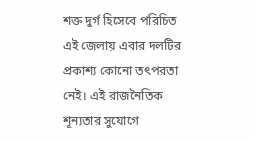শক্ত দুর্গ হিসেবে পরিচিত এই জেলায় এবার দলটির প্রকাশ্য কোনো তৎপরতা নেই। এই রাজনৈতিক শূন্যতার সুযোগে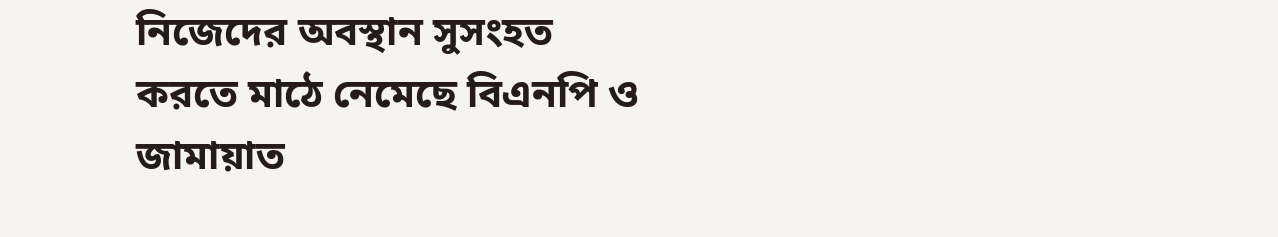নিজেদের অবস্থান সুসংহত করতে মাঠে নেমেছে বিএনপি ও জামায়াত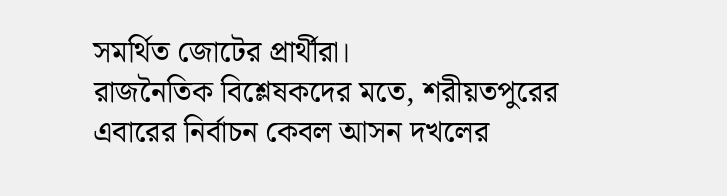সমর্থিত জোটের প্রার্থীরা।
রাজনৈতিক বিশ্লেষকদের মতে, শরীয়তপুরের এবারের নির্বাচন কেবল আসন দখলের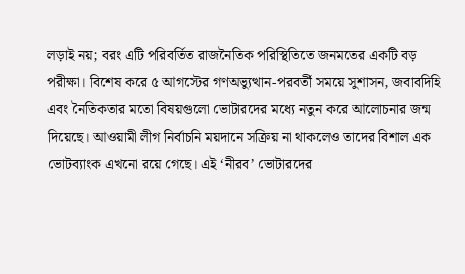লড়াই নয়; বরং এটি পরিবর্তিত রাজনৈতিক পরিস্থিতিতে জনমতের একটি বড় পরীক্ষা। বিশেষ করে ৫ আগস্টের গণঅভ্যুত্থান-পরবর্তী সময়ে সুশাসন, জবাবদিহি এবং নৈতিকতার মতো বিষয়গুলো ভোটারদের মধ্যে নতুন করে আলোচনার জন্ম দিয়েছে। আওয়ামী লীগ নির্বাচনি ময়দানে সক্রিয় না থাকলেও তাদের বিশাল এক ভোটব্যাংক এখনো রয়ে গেছে। এই ‘নীরব’ ভোটারদের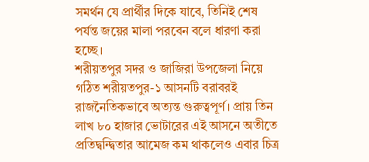সমর্থন যে প্রার্থীর দিকে যাবে, তিনিই শেষ পর্যন্ত জয়ের মালা পরবেন বলে ধারণা করা হচ্ছে।
শরীয়তপুর সদর ও জাজিরা উপজেলা নিয়ে গঠিত শরীয়তপুর-১ আসনটি বরাবরই রাজনৈতিকভাবে অত্যন্ত গুরুত্বপূর্ণ। প্রায় তিন লাখ ৮০ হাজার ভোটারের এই আসনে অতীতে প্রতিদ্বন্দ্বিতার আমেজ কম থাকলেও এবার চিত্র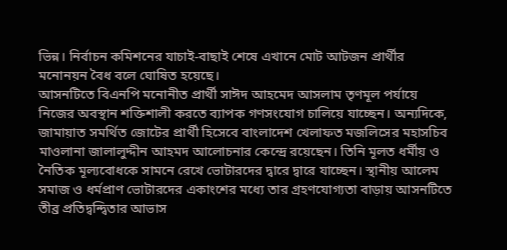ভিন্ন। নির্বাচন কমিশনের যাচাই-বাছাই শেষে এখানে মোট আটজন প্রার্থীর মনোনয়ন বৈধ বলে ঘোষিত হয়েছে।
আসনটিতে বিএনপি মনোনীত প্রার্থী সাঈদ আহমেদ আসলাম তৃণমূল পর্যায়ে নিজের অবস্থান শক্তিশালী করতে ব্যাপক গণসংযোগ চালিয়ে যাচ্ছেন। অন্যদিকে, জামায়াত সমর্থিত জোটের প্রার্থী হিসেবে বাংলাদেশ খেলাফত মজলিসের মহাসচিব মাওলানা জালালুদ্দীন আহমদ আলোচনার কেন্দ্রে রয়েছেন। তিনি মূলত ধর্মীয় ও নৈতিক মূল্যবোধকে সামনে রেখে ভোটারদের দ্বারে দ্বারে যাচ্ছেন। স্থানীয় আলেম সমাজ ও ধর্মপ্রাণ ভোটারদের একাংশের মধ্যে তার গ্রহণযোগ্যতা বাড়ায় আসনটিতে তীব্র প্রতিদ্বন্দ্বিতার আভাস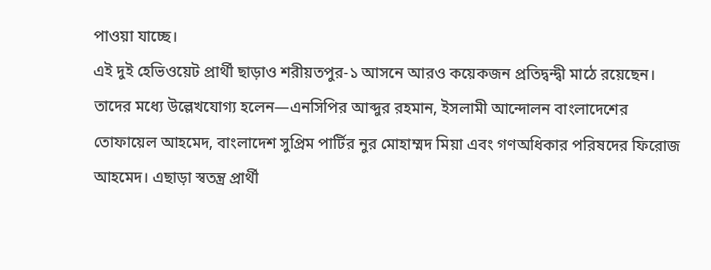পাওয়া যাচ্ছে।
এই দুই হেভিওয়েট প্রার্থী ছাড়াও শরীয়তপুর-১ আসনে আরও কয়েকজন প্রতিদ্বন্দ্বী মাঠে রয়েছেন। তাদের মধ্যে উল্লেখযোগ্য হলেন—এনসিপির আব্দুর রহমান, ইসলামী আন্দোলন বাংলাদেশের তোফায়েল আহমেদ, বাংলাদেশ সুপ্রিম পার্টির নুর মোহাম্মদ মিয়া এবং গণঅধিকার পরিষদের ফিরোজ আহমেদ। এছাড়া স্বতন্ত্র প্রার্থী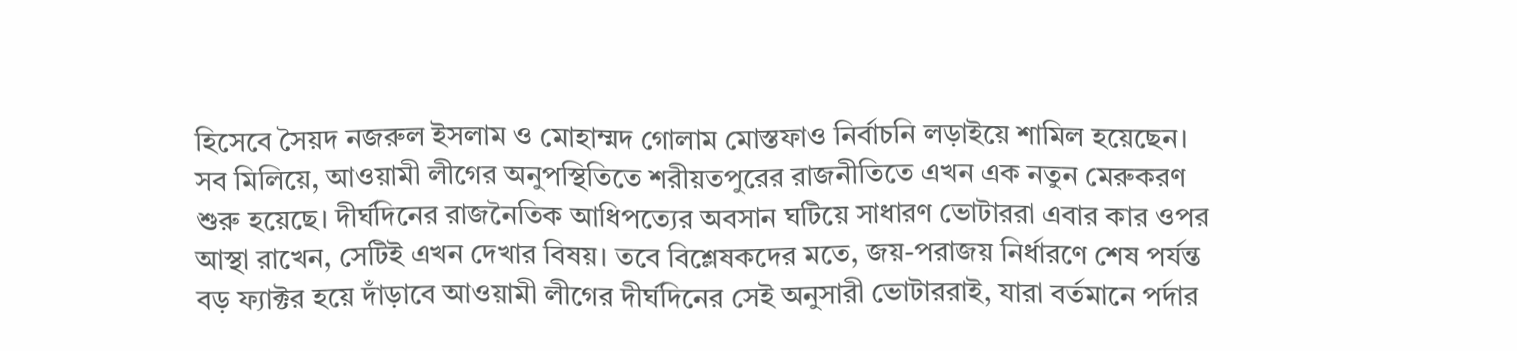হিসেবে সৈয়দ নজরুল ইসলাম ও মোহাম্মদ গোলাম মোস্তফাও নির্বাচনি লড়াইয়ে শামিল হয়েছেন।
সব মিলিয়ে, আওয়ামী লীগের অনুপস্থিতিতে শরীয়তপুরের রাজনীতিতে এখন এক নতুন মেরুকরণ শুরু হয়েছে। দীর্ঘদিনের রাজনৈতিক আধিপত্যের অবসান ঘটিয়ে সাধারণ ভোটাররা এবার কার ওপর আস্থা রাখেন, সেটিই এখন দেখার বিষয়। তবে বিশ্লেষকদের মতে, জয়-পরাজয় নির্ধারণে শেষ পর্যন্ত বড় ফ্যাক্টর হয়ে দাঁড়াবে আওয়ামী লীগের দীর্ঘদিনের সেই অনুসারী ভোটাররাই, যারা বর্তমানে পর্দার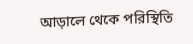আড়ালে থেকে পরিস্থিতি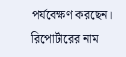পর্যবেক্ষণ করছেন।
রিপোর্টারের নাম